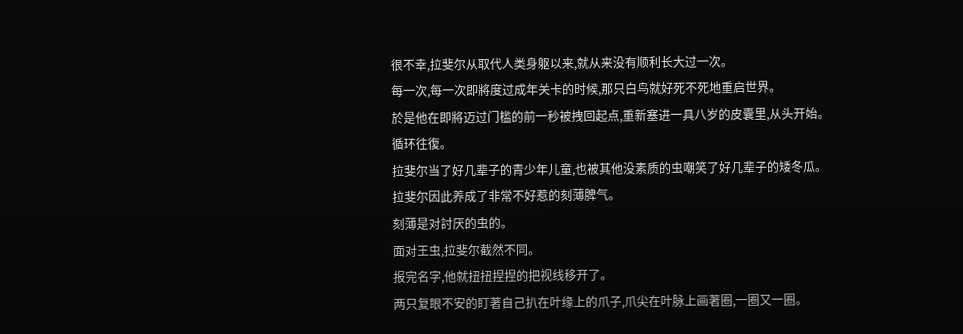很不幸,拉斐尔从取代人类身躯以来,就从来没有顺利长大过一次。
每一次,每一次即將度过成年关卡的时候,那只白鸟就好死不死地重启世界。
於是他在即將迈过门槛的前一秒被拽回起点,重新塞进一具八岁的皮囊里,从头开始。
循环往復。
拉斐尔当了好几辈子的青少年儿童,也被其他没素质的虫嘲笑了好几辈子的矮冬瓜。
拉斐尔因此养成了非常不好惹的刻薄脾气。
刻薄是对討厌的虫的。
面对王虫,拉斐尔截然不同。
报完名字,他就扭扭捏捏的把视线移开了。
两只复眼不安的盯著自己扒在叶缘上的爪子,爪尖在叶脉上画著圈,一圈又一圈。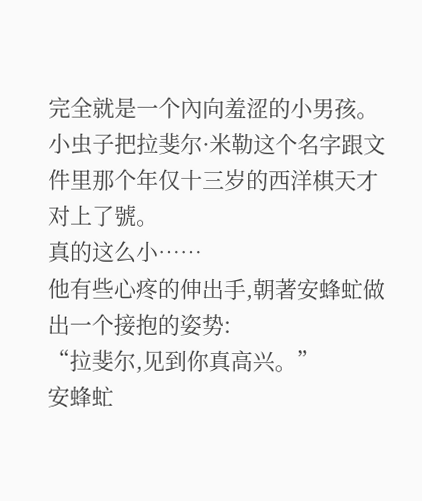完全就是一个內向羞涩的小男孩。
小虫子把拉斐尔·米勒这个名字跟文件里那个年仅十三岁的西洋棋天才对上了號。
真的这么小……
他有些心疼的伸出手,朝著安蜂虻做出一个接抱的姿势:
“拉斐尔,见到你真高兴。”
安蜂虻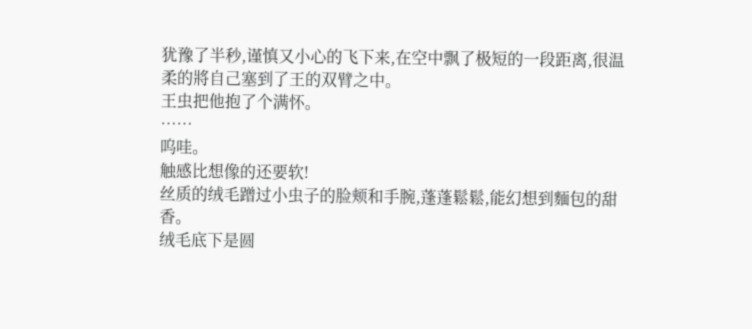犹豫了半秒,谨慎又小心的飞下来,在空中飘了极短的一段距离,很温柔的將自己塞到了王的双臂之中。
王虫把他抱了个满怀。
……
呜哇。
触感比想像的还要软!
丝质的绒毛蹭过小虫子的脸颊和手腕,蓬蓬鬆鬆,能幻想到麵包的甜香。
绒毛底下是圆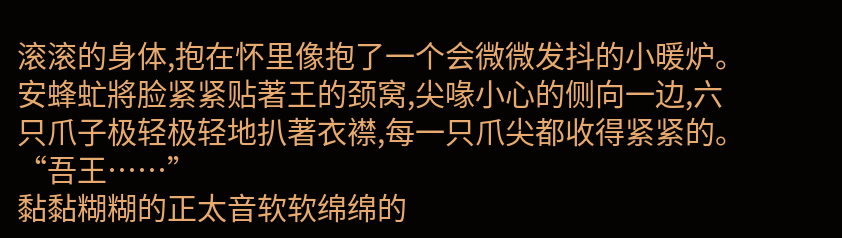滚滚的身体,抱在怀里像抱了一个会微微发抖的小暖炉。
安蜂虻將脸紧紧贴著王的颈窝,尖喙小心的侧向一边,六只爪子极轻极轻地扒著衣襟,每一只爪尖都收得紧紧的。
“吾王……”
黏黏糊糊的正太音软软绵绵的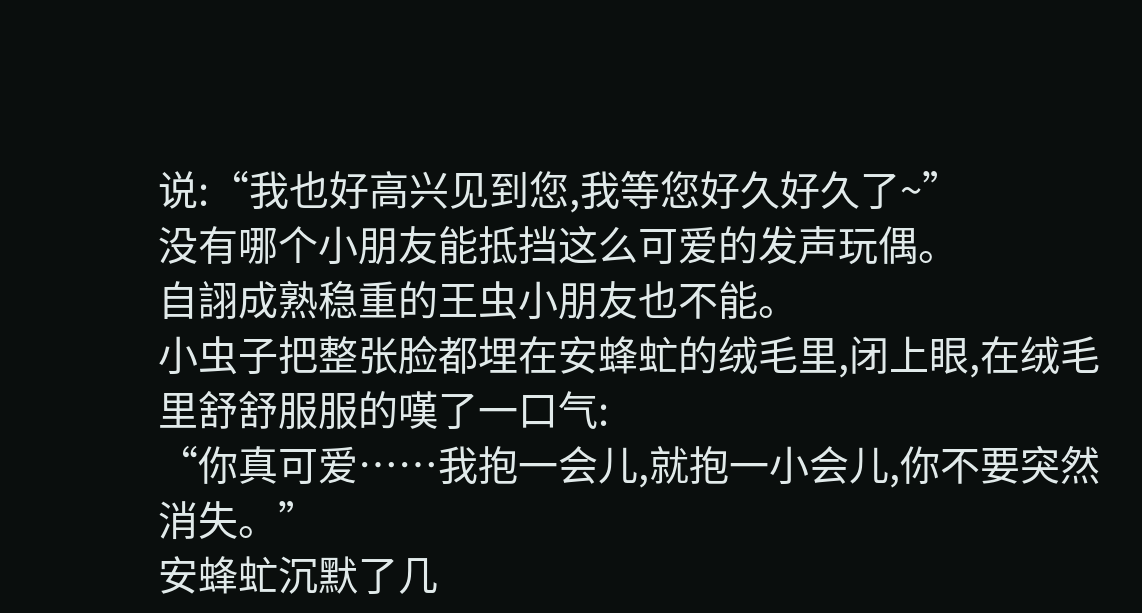说:“我也好高兴见到您,我等您好久好久了~”
没有哪个小朋友能抵挡这么可爱的发声玩偶。
自詡成熟稳重的王虫小朋友也不能。
小虫子把整张脸都埋在安蜂虻的绒毛里,闭上眼,在绒毛里舒舒服服的嘆了一口气:
“你真可爱……我抱一会儿,就抱一小会儿,你不要突然消失。”
安蜂虻沉默了几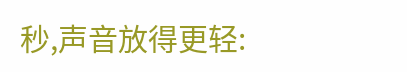秒,声音放得更轻: